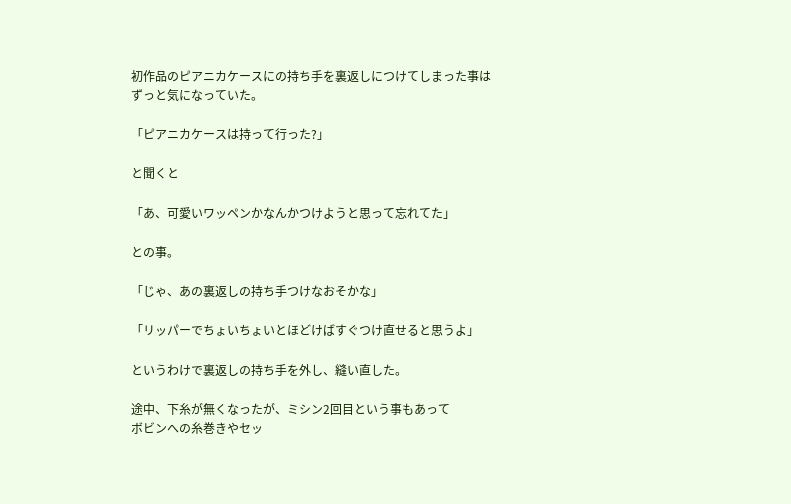初作品のピアニカケースにの持ち手を裏返しにつけてしまった事は
ずっと気になっていた。

「ピアニカケースは持って行った?」

と聞くと

「あ、可愛いワッペンかなんかつけようと思って忘れてた」

との事。

「じゃ、あの裏返しの持ち手つけなおそかな」

「リッパーでちょいちょいとほどけばすぐつけ直せると思うよ」

というわけで裏返しの持ち手を外し、縫い直した。

途中、下糸が無くなったが、ミシン2回目という事もあって
ボビンへの糸巻きやセッ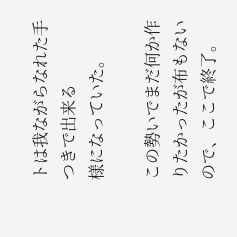トは我ながらなれた手つきで出来る
様になっていた。

この勢いでまだ何か作りたかったが布もないので、ここで終了。